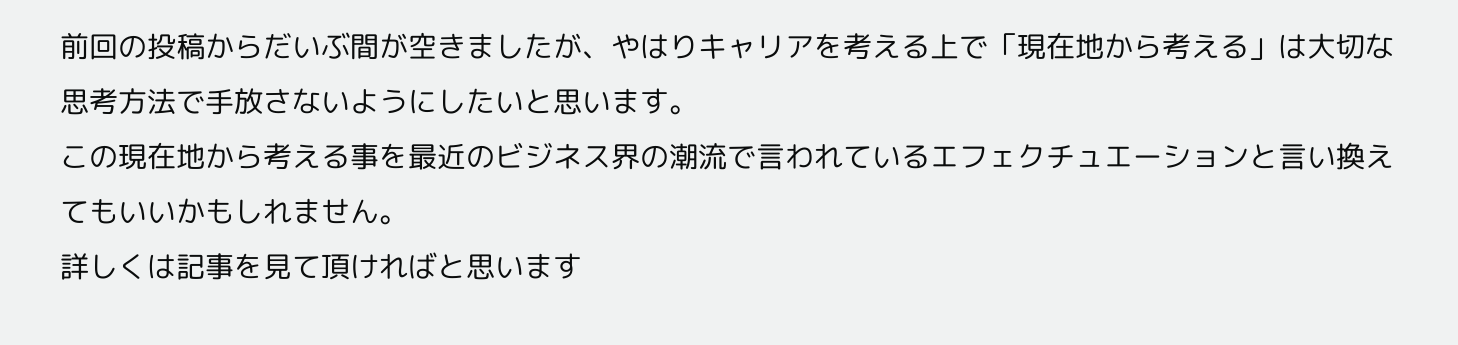前回の投稿からだいぶ間が空きましたが、やはりキャリアを考える上で「現在地から考える」は大切な思考方法で手放さないようにしたいと思います。
この現在地から考える事を最近のビジネス界の潮流で言われているエフェクチュエーションと言い換えてもいいかもしれません。
詳しくは記事を見て頂ければと思います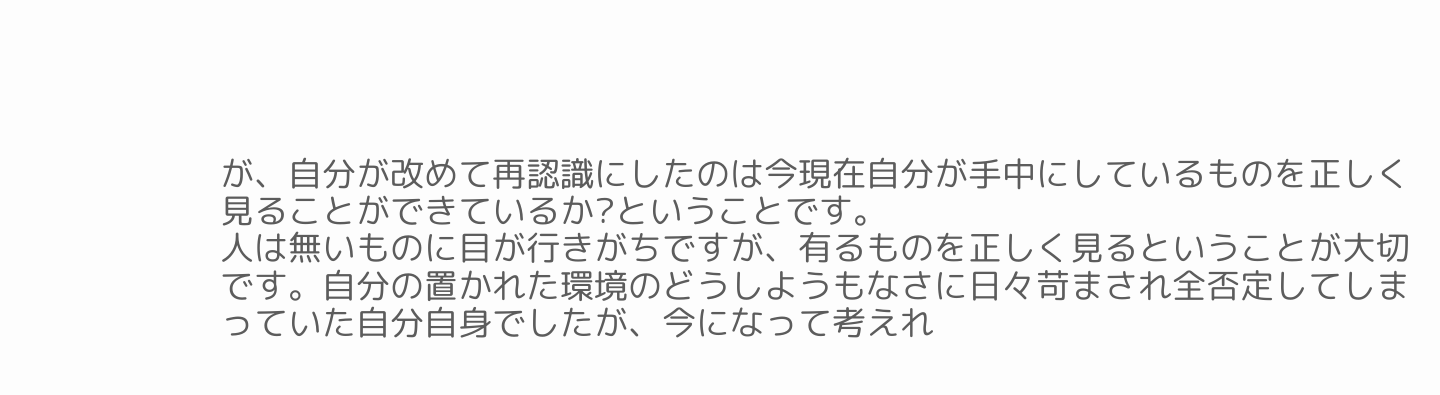が、自分が改めて再認識にしたのは今現在自分が手中にしているものを正しく見ることができているか?ということです。
人は無いものに目が行きがちですが、有るものを正しく見るということが大切です。自分の置かれた環境のどうしようもなさに日々苛まされ全否定してしまっていた自分自身でしたが、今になって考えれ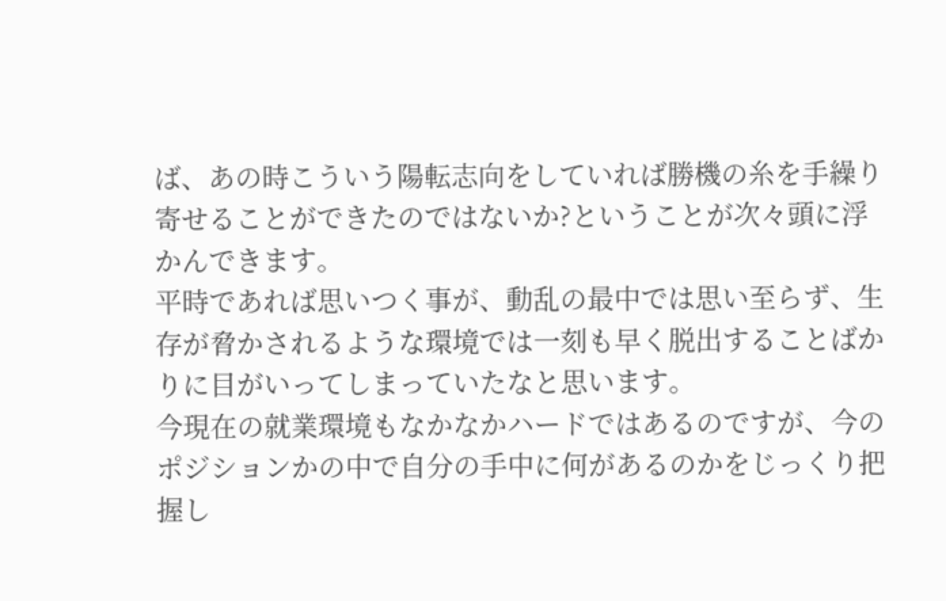ば、あの時こういう陽転志向をしていれば勝機の糸を手繰り寄せることができたのではないか?ということが次々頭に浮かんできます。
平時であれば思いつく事が、動乱の最中では思い至らず、生存が脅かされるような環境では一刻も早く脱出することばかりに目がいってしまっていたなと思います。
今現在の就業環境もなかなかハードではあるのですが、今のポジションかの中で自分の手中に何があるのかをじっくり把握し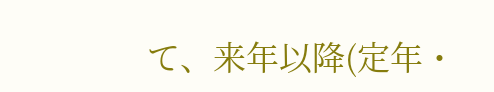て、来年以降(定年・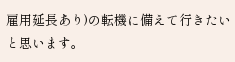雇用延長あり)の転機に備えて行きたいと思います。